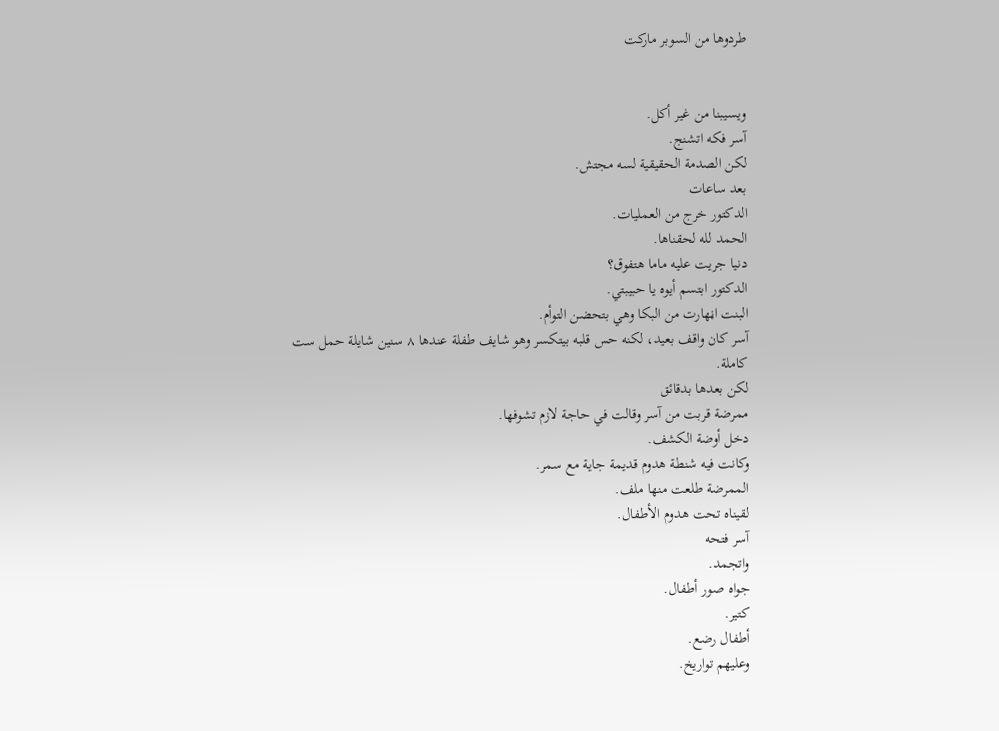طردوها من السوبر ماركت


ويسيبنا من غير أكل.
آسر فكه اتشنج.
لكن الصدمة الحقيقية لسه مجتش.
بعد ساعات
الدكتور خرج من العمليات.
الحمد لله لحقناها.
دنيا جريت عليه ماما هتفوق؟
الدكتور ابتسم أيوه يا حبيبتي.
البنت اڼهارت من البكا وهي بتحضن التوأم.
آسر كان واقف بعيد، لكنه حس قلبه بيتكسر وهو شايف طفلة عندها ٨ سنين شايلة حمل ست كاملة.
لكن بعدها بدقائق
ممرضة قربت من آسر وقالت في حاجة لازم تشوفها.
دخل أوضة الكشف.
وكانت فيه شنطة هدوم قديمة جاية مع سمر.
الممرضة طلعت منها ملف.
لقيناه تحت هدوم الأطفال.
آسر فتحه
واتجمد.
جواه صور أطفال.
كتير.
أطفال رضع.
وعليهم تواريخ.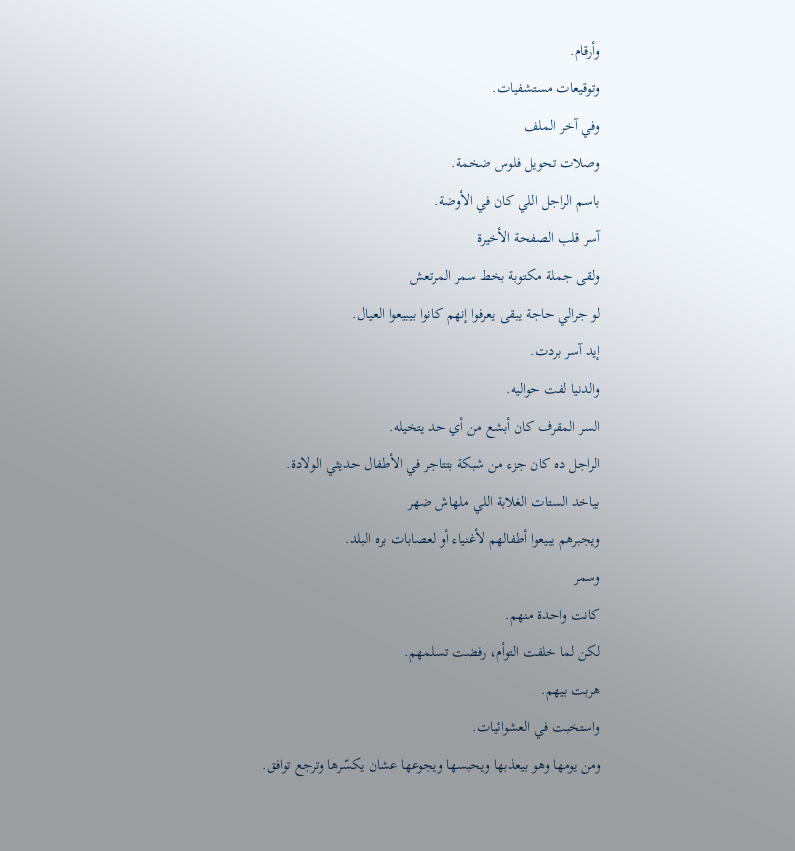وأرقام.
وتوقيعات مستشفيات.
وفي آخر الملف
وصلات تحويل فلوس ضخمة.
باسم الراجل اللي كان في الأوضة.
آسر قلب الصفحة الأخيرة
ولقى جملة مكتوبة بخط سمر المرتعش
لو جرالي حاجة يبقى يعرفوا إنهم كانوا بيبيعوا العيال.
إيد آسر بردت.
والدنيا لفت حواليه.
السر المقرف كان أبشع من أي حد يتخيله.
الراجل ده كان جزء من شبكة بتتاجر في الأطفال حديثي الولادة.
بياخد الستات الغلابة اللي ملهاش ضهر
ويجبرهم يبيعوا أطفالهم لأغنياء أو لعصابات بره البلد.
وسمر
كانت واحدة منهم.
لكن لما خلفت التوأم، رفضت تسلمهم.
هربت بيهم.
واستخبت في العشوائيات.
ومن يومها وهو بيعذبها ويحبسها ويجوعها عشان يكسّرها وترجع توافق.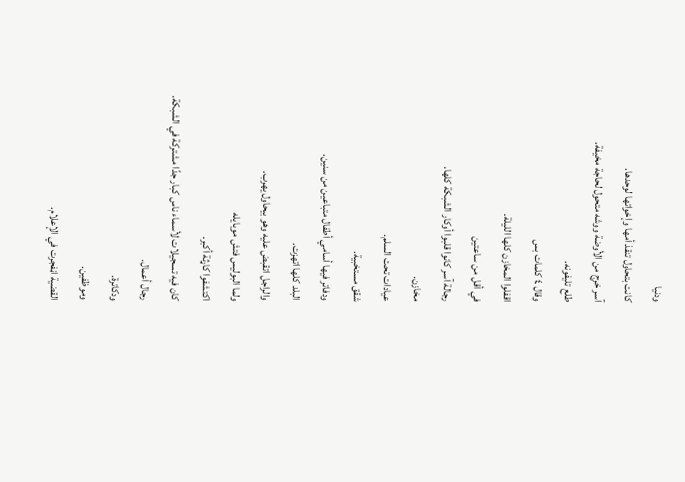ودنيا
كانت بتحاول تنقذ أمها وإخواتها لوحدها.
آسر خرج من الأوضة ووشه متحول لحاجة مخيفة.
طلع تليفونه.
وقال ٤ كلمات بس
اقفلوا المخازن كلها الليلة.
في أقل من ساعتين
رجالة آسر كانوا قلبوا أوكار الشبكة كلها.
مخازن.
عيادات تحت السلم.
شقق مستخبية.
ودفاتر فيها أسامي أطفال متباعين من سنين.
البلد كلها اتهزت.
والراجل اتقبض عليه وهو بيحاول يهرب.
ولما البوليس فتش موبايله
اكتشفوا کاړثة أكبر.
كان فيه تسجيلات لأسماء ناس كبار جدًا مشتركة في الشبكة.
رجال أعمال.
ودكاترة.
وموظفين.
القضية اڼفجرت في الإعلام.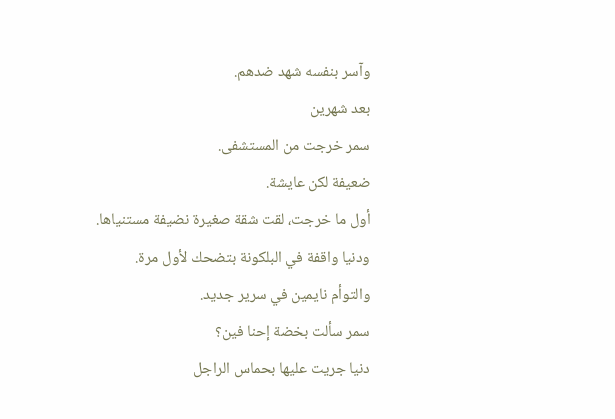وآسر بنفسه شهد ضدهم.
بعد شهرين
سمر خرجت من المستشفى.
ضعيفة لكن عايشة.
أول ما خرجت، لقت شقة صغيرة نضيفة مستنياها.
ودنيا واقفة في البلكونة بتضحك لأول مرة.
والتوأم نايمين في سرير جديد.
سمر سألت بخضة إحنا فين؟
دنيا جريت عليها بحماس الراجل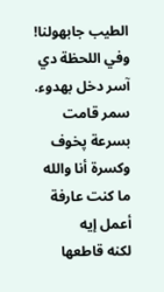الطيب جابهولنا!
وفي اللحظة دي
آسر دخل بهدوء.
سمر قامت بسرعة پخوف وكسرة أنا والله ما كنت عارفة أعمل إيه
لكنه قاطعها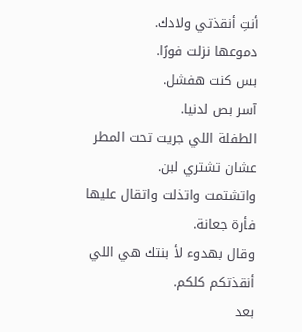أنتِ أنقذتي ولادك.
دموعها نزلت فورًا.
بس كنت هفشل.
آسر بص لدنيا.
الطفلة اللي جريت تحت المطر عشان تشتري لبن.
واتشتمت واتذلت واتقال عليها فأرة جعانة.
وقال بهدوء لأ بنتك هي اللي أنقذتكم كلكم.
بعد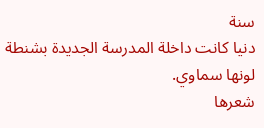سنة
دنيا كانت داخلة المدرسة الجديدة بشنطة لونها سماوي.
شعرها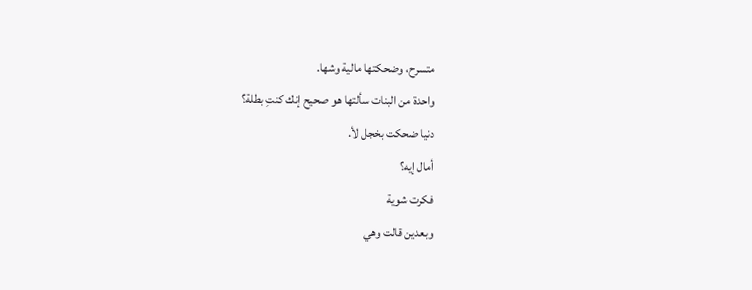متسرح، وضحكتها مالية وشها.
واحدة من البنات سألتها هو صحيح إنك كنتِ بطلة؟
دنيا ضحكت بخجل لأ.
أمال إيه؟
فكرت شوية
وبعدين قالت وهي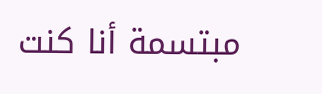مبتسمة أنا كنت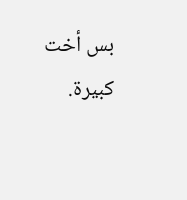بس أخت كبيرة.